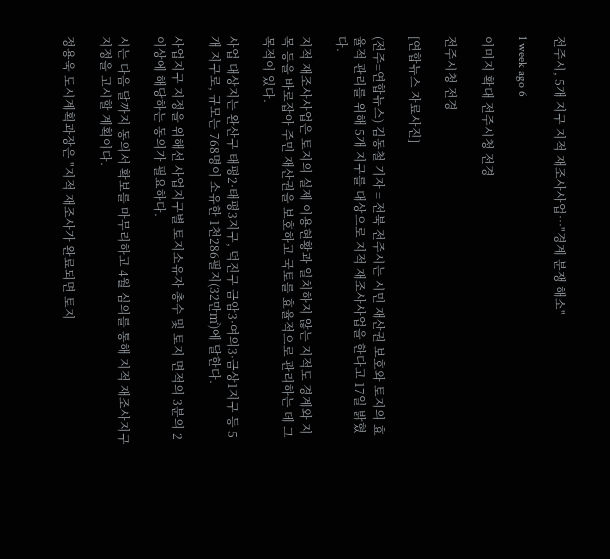전주시, 5개 지구 지적 재조사사업…"경계 분쟁 해소"

1 week ago 6

이미지 확대 전주시청 전경

전주시청 전경

[연합뉴스 자료사진]

(전주=연합뉴스) 김동철 기자 = 전북 전주시는 시민 재산권 보호와 토지의 효율적 관리를 위해 5개 지구를 대상으로 지적 재조사사업을 한다고 17일 밝혔다.

지적 재조사사업은 토지의 실제 이용현황과 일치하지 않는 지적도 경계와 지목 등을 바로잡아 주민 재산권을 보호하고 국토를 효율적으로 관리하는 데 그 목적이 있다.

사업 대상지는 완산구 태평2·태평3지구, 덕진구 금암3·여의3·금상1지구 등 5개 지구로, 규모는 768명이 소유한 1천286필지(32만㎡)에 달한다.

사업지구 지정을 위해선 사업지구별 토지소유자 총수 및 토지 면적의 3분의 2 이상에 해당하는 동의가 필요하다.

시는 다음 달까지 동의서 확보를 마무리하고 4월 심의를 통해 지적 재조사지구 지정을 고시할 계획이다.

정용욱 도시계획과장은 "지적 재조사가 완료되면 토지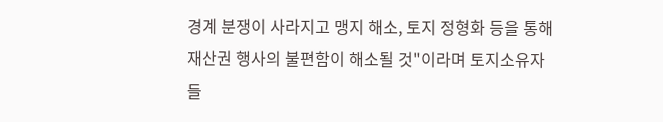경계 분쟁이 사라지고 맹지 해소, 토지 정형화 등을 통해 재산권 행사의 불편함이 해소될 것"이라며 토지소유자들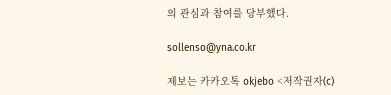의 관심과 참여를 당부했다.

sollenso@yna.co.kr

제보는 카카오톡 okjebo <저작권자(c)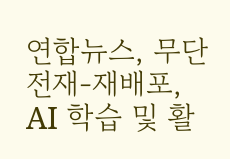연합뉴스, 무단 전재-재배포, AI 학습 및 활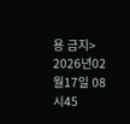용 금지> 2026년02월17일 08시45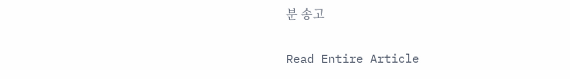분 송고

Read Entire Article